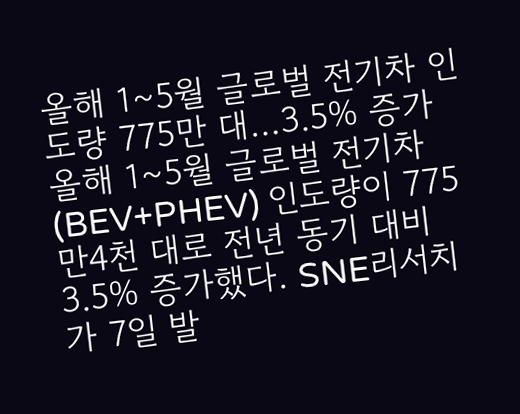올해 1~5월 글로벌 전기차 인도량 775만 대…3.5% 증가
올해 1~5월 글로벌 전기차(BEV+PHEV) 인도량이 775만4천 대로 전년 동기 대비 3.5% 증가했다. SNE리서치가 7일 발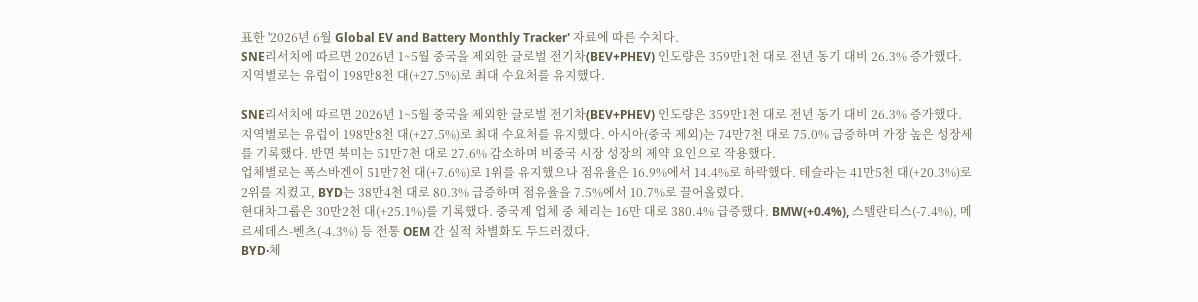표한 '2026년 6월 Global EV and Battery Monthly Tracker' 자료에 따른 수치다.
SNE리서치에 따르면 2026년 1~5월 중국을 제외한 글로벌 전기차(BEV+PHEV) 인도량은 359만1천 대로 전년 동기 대비 26.3% 증가했다. 지역별로는 유럽이 198만8천 대(+27.5%)로 최대 수요처를 유지했다.

SNE리서치에 따르면 2026년 1~5월 중국을 제외한 글로벌 전기차(BEV+PHEV) 인도량은 359만1천 대로 전년 동기 대비 26.3% 증가했다.
지역별로는 유럽이 198만8천 대(+27.5%)로 최대 수요처를 유지했다. 아시아(중국 제외)는 74만7천 대로 75.0% 급증하며 가장 높은 성장세를 기록했다. 반면 북미는 51만7천 대로 27.6% 감소하며 비중국 시장 성장의 제약 요인으로 작용했다.
업체별로는 폭스바겐이 51만7천 대(+7.6%)로 1위를 유지했으나 점유율은 16.9%에서 14.4%로 하락했다. 테슬라는 41만5천 대(+20.3%)로 2위를 지켰고, BYD는 38만4천 대로 80.3% 급증하며 점유율을 7.5%에서 10.7%로 끌어올렸다.
현대차그룹은 30만2천 대(+25.1%)를 기록했다. 중국계 업체 중 체리는 16만 대로 380.4% 급증했다. BMW(+0.4%), 스텔란티스(-7.4%), 메르세데스-벤츠(-4.3%) 등 전통 OEM 간 실적 차별화도 두드러졌다.
BYD·체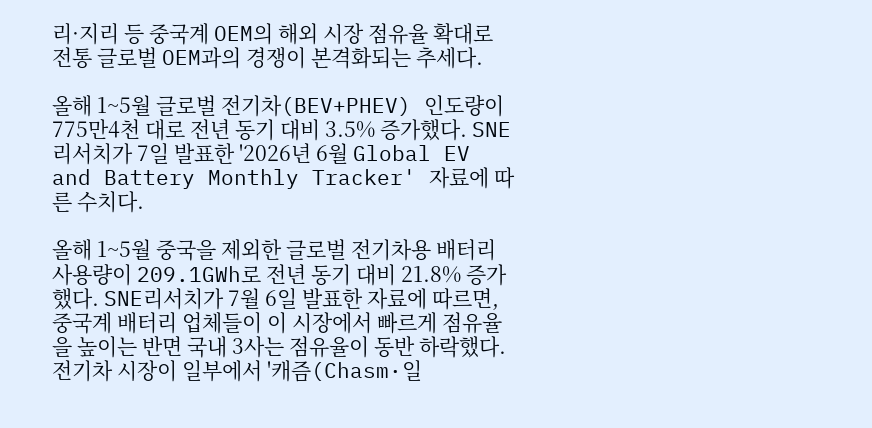리·지리 등 중국계 OEM의 해외 시장 점유율 확대로 전통 글로벌 OEM과의 경쟁이 본격화되는 추세다.

올해 1~5월 글로벌 전기차(BEV+PHEV) 인도량이 775만4천 대로 전년 동기 대비 3.5% 증가했다. SNE리서치가 7일 발표한 '2026년 6월 Global EV and Battery Monthly Tracker' 자료에 따른 수치다.

올해 1~5월 중국을 제외한 글로벌 전기차용 배터리 사용량이 209.1GWh로 전년 동기 대비 21.8% 증가했다. SNE리서치가 7월 6일 발표한 자료에 따르면, 중국계 배터리 업체들이 이 시장에서 빠르게 점유율을 높이는 반면 국내 3사는 점유율이 동반 하락했다.
전기차 시장이 일부에서 '캐즘(Chasm·일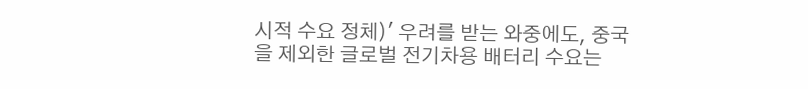시적 수요 정체)' 우려를 받는 와중에도, 중국을 제외한 글로벌 전기차용 배터리 수요는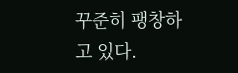꾸준히 팽창하고 있다.